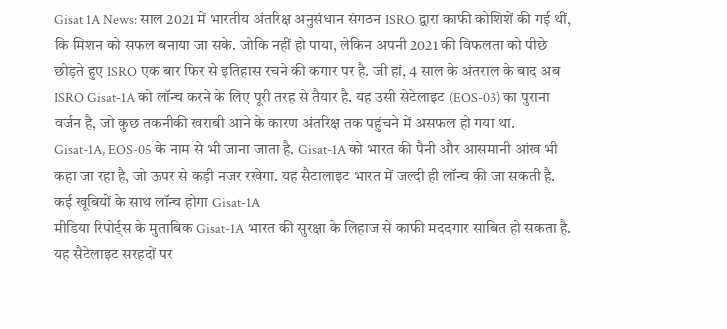Gisat 1A News: साल 2021 में भारतीय अंतरिक्ष अनुसंधान संगठन ISRO द्वारा काफी कोशिशें की गई थीं, कि मिशन को सफल बनाया जा सके. जोकि नहीं हो पाया, लेकिन अपनी 2021 की विफलता को पीछे छोड़ते हुए ISRO एक बार फिर से इतिहास रचने की कगार पर है. जी हां, 4 साल के अंतराल के बाद अब ISRO Gisat-1A को लॉन्च करने के लिए पूरी तरह से तैयार है. यह उसी सेटेलाइट (EOS-03) का पुराना वर्जन है, जो कुछ तकनीकी खराबी आने के कारण अंतरिक्ष तक पहुंचने में असफल हो गया था.
Gisat-1A, EOS-05 के नाम से भी जाना जाता है. Gisat-1A को भारत की पैनी और आसमानी आंख भी कहा जा रहा है, जो ऊपर से कड़ी नजर रखेगा. यह सैटालाइट भारत में जल्दी ही लॉन्च की जा सकती है.
कई खूबियों के साथ लॉन्च होगा Gisat-1A
मीडिया रिपोर्ट्स के मुताबिक Gisat-1A भारत की सुरक्षा के लिहाज से काफी मददगार साबित हो सकता है. यह सैटेलाइट सरहदों पर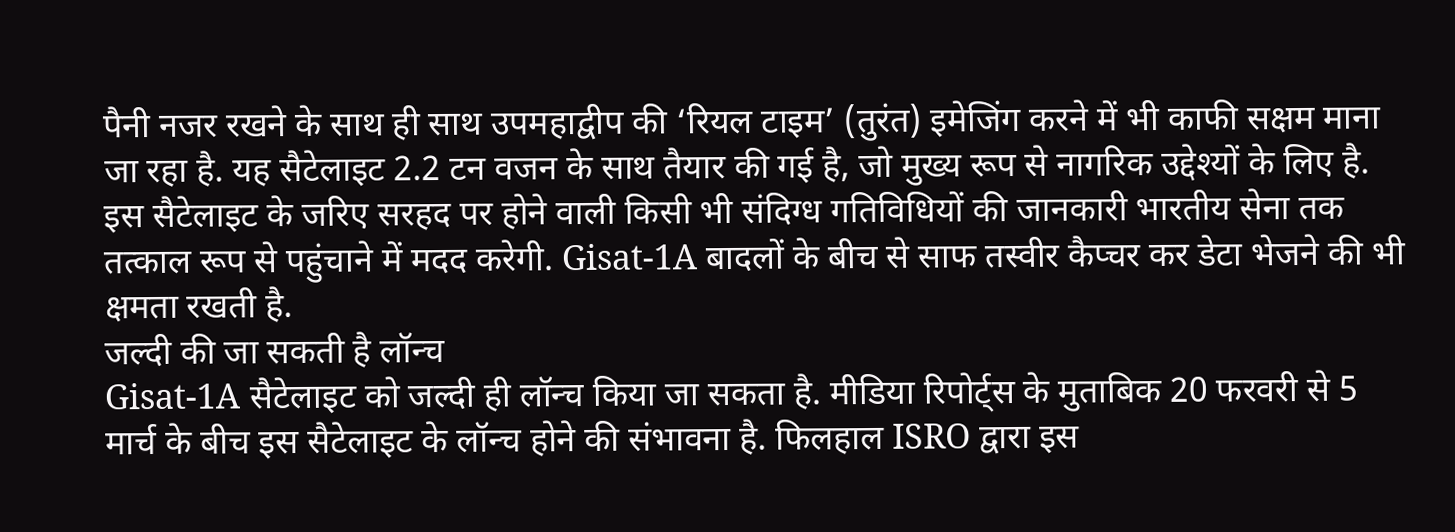पैनी नजर रखने के साथ ही साथ उपमहाद्वीप की ‘रियल टाइम’ (तुरंत) इमेजिंग करने में भी काफी सक्षम माना जा रहा है. यह सैटेलाइट 2.2 टन वजन के साथ तैयार की गई है, जो मुख्य रूप से नागरिक उद्देश्यों के लिए है. इस सैटेलाइट के जरिए सरहद पर होने वाली किसी भी संदिग्ध गतिविधियों की जानकारी भारतीय सेना तक तत्काल रूप से पहुंचाने में मदद करेगी. Gisat-1A बादलों के बीच से साफ तस्वीर कैप्चर कर डेटा भेजने की भी क्षमता रखती है.
जल्दी की जा सकती है लॉन्च
Gisat-1A सैटेलाइट को जल्दी ही लॉन्च किया जा सकता है. मीडिया रिपोर्ट्स के मुताबिक 20 फरवरी से 5 मार्च के बीच इस सैटेलाइट के लॉन्च होने की संभावना है. फिलहाल ISRO द्वारा इस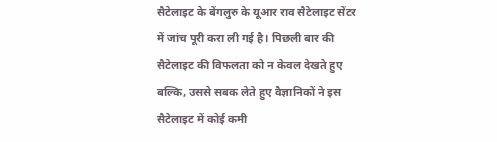सैटेलाइट के बेंगलुरु के यूआर राव सैटेलाइट सेंटर में जांच पूरी करा ली गई है। पिछली बार की सैटेलाइट की विफलता को न केवल देखते हुए बल्कि, उससे सबक लेते हुए वैज्ञानिकों ने इस सैटेलाइट में कोई कमी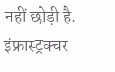नहीं छोड़ी है.
इंफ्रास्ट्रक्चर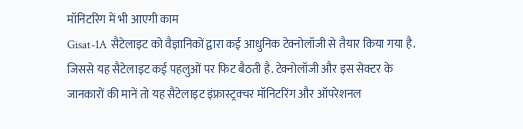मॉनिटरिंग में भी आएगी काम
Gisat-1A सैटेलाइट को वैज्ञानिकों द्वारा कई आधुनिक टेक्नोलॉजी से तैयार किया गया है. जिससे यह सैटेलाइट कई पहलुओं पर फिट बैठती है. टेक्नोलॉजी और इस सेक्टर के जानकारों की मानें तो यह सैटेलाइट इंफ्रास्ट्रक्चर मॉनिटरिंग और ऑपरेशनल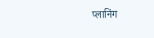प्लानिंग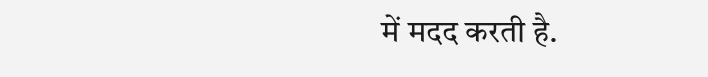में मदद करती है.